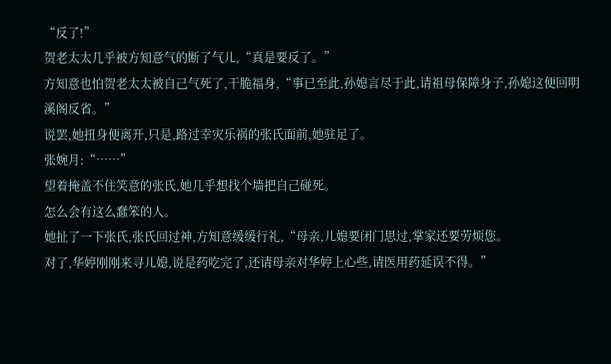“反了!”
贺老太太几乎被方知意气的断了气儿,“真是要反了。”
方知意也怕贺老太太被自己气死了,干脆福身,“事已至此,孙媳言尽于此,请祖母保障身子,孙媳这便回明溪阁反省。”
说罢,她扭身便离开,只是,路过幸灾乐祸的张氏面前,她驻足了。
张婉月:“……”
望着掩盖不住笑意的张氏,她几乎想找个墙把自己碰死。
怎么会有这么蠢笨的人。
她扯了一下张氏,张氏回过神,方知意缓缓行礼,“母亲,儿媳要闭门思过,掌家还要劳烦您。
对了,华婷刚刚来寻儿媳,说是药吃完了,还请母亲对华婷上心些,请医用药延误不得。”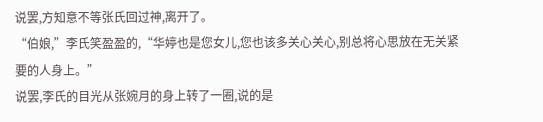说罢,方知意不等张氏回过神,离开了。
“伯娘,”李氏笑盈盈的,“华婷也是您女儿,您也该多关心关心,别总将心思放在无关紧要的人身上。”
说罢,李氏的目光从张婉月的身上转了一圈,说的是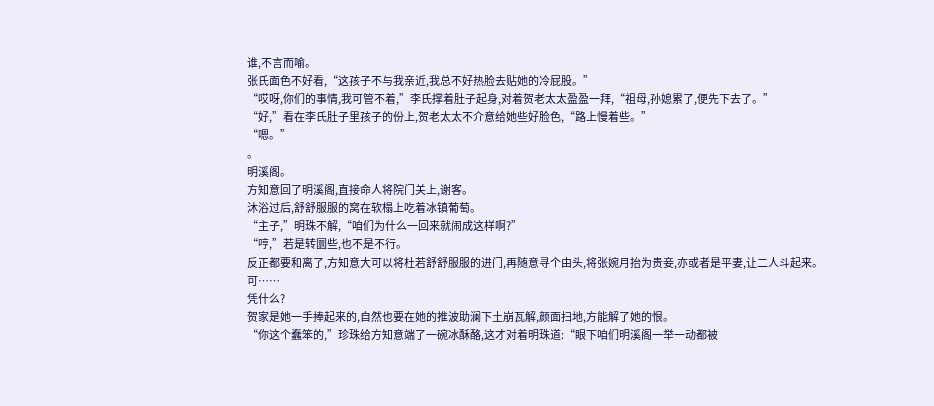谁,不言而喻。
张氏面色不好看,“这孩子不与我亲近,我总不好热脸去贴她的冷屁股。”
“哎呀,你们的事情,我可管不着,”李氏撑着肚子起身,对着贺老太太盈盈一拜,“祖母,孙媳累了,便先下去了。”
“好,”看在李氏肚子里孩子的份上,贺老太太不介意给她些好脸色,“路上慢着些。”
“嗯。”
。
明溪阁。
方知意回了明溪阁,直接命人将院门关上,谢客。
沐浴过后,舒舒服服的窝在软榻上吃着冰镇葡萄。
“主子,”明珠不解,“咱们为什么一回来就闹成这样啊?”
“哼,”若是转圜些,也不是不行。
反正都要和离了,方知意大可以将杜若舒舒服服的进门,再随意寻个由头,将张婉月抬为贵妾,亦或者是平妻,让二人斗起来。
可……
凭什么?
贺家是她一手捧起来的,自然也要在她的推波助澜下土崩瓦解,颜面扫地,方能解了她的恨。
“你这个蠢笨的,”珍珠给方知意端了一碗冰酥酪,这才对着明珠道:“眼下咱们明溪阁一举一动都被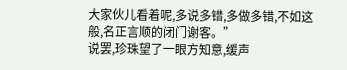大家伙儿看着呢,多说多错,多做多错,不如这般,名正言顺的闭门谢客。”
说罢,珍珠望了一眼方知意,缓声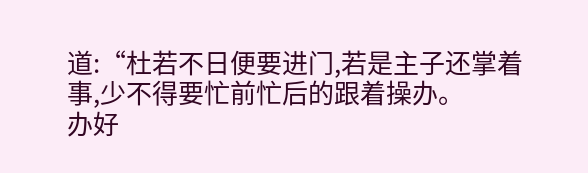道:“杜若不日便要进门,若是主子还掌着事,少不得要忙前忙后的跟着操办。
办好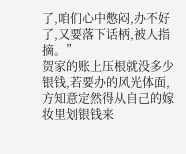了,咱们心中憋闷,办不好了,又要落下话柄,被人指摘。”
贺家的账上压根就没多少银钱,若要办的风光体面,方知意定然得从自己的嫁妆里划银钱来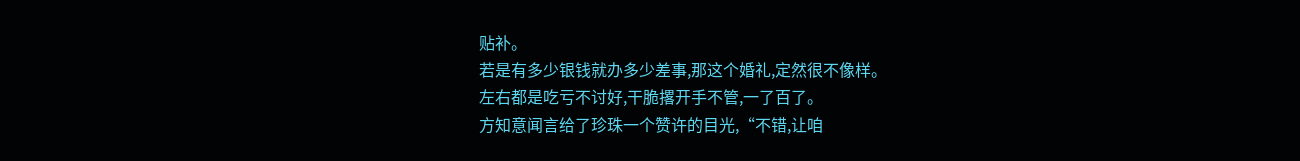贴补。
若是有多少银钱就办多少差事,那这个婚礼,定然很不像样。
左右都是吃亏不讨好,干脆撂开手不管,一了百了。
方知意闻言给了珍珠一个赞许的目光,“不错,让咱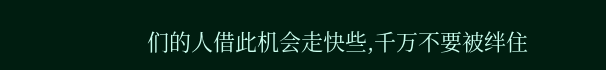们的人借此机会走快些,千万不要被绊住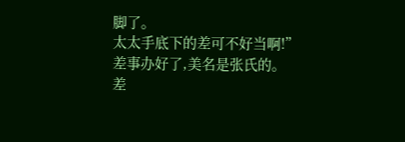脚了。
太太手底下的差可不好当啊!”
差事办好了,美名是张氏的。
差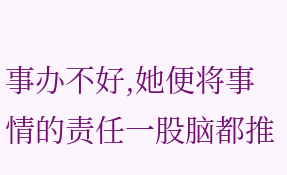事办不好,她便将事情的责任一股脑都推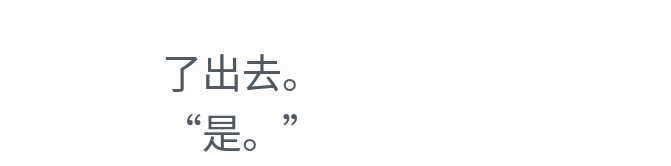了出去。
“是。”